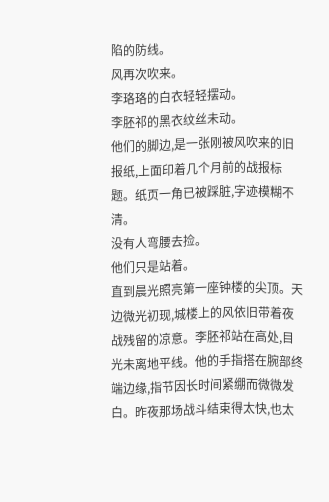陷的防线。
风再次吹来。
李珞珞的白衣轻轻摆动。
李胚祁的黑衣纹丝未动。
他们的脚边,是一张刚被风吹来的旧报纸,上面印着几个月前的战报标题。纸页一角已被踩脏,字迹模糊不清。
没有人弯腰去捡。
他们只是站着。
直到晨光照亮第一座钟楼的尖顶。天边微光初现,城楼上的风依旧带着夜战残留的凉意。李胚祁站在高处,目光未离地平线。他的手指搭在腕部终端边缘,指节因长时间紧绷而微微发白。昨夜那场战斗结束得太快,也太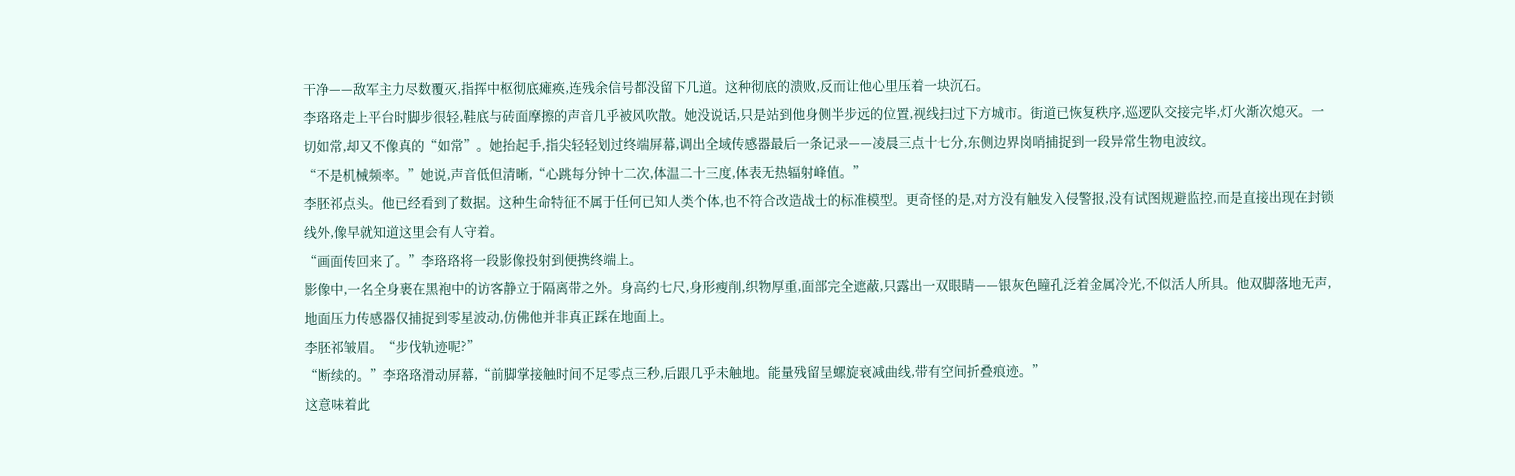干净——敌军主力尽数覆灭,指挥中枢彻底瘫痪,连残余信号都没留下几道。这种彻底的溃败,反而让他心里压着一块沉石。
李珞珞走上平台时脚步很轻,鞋底与砖面摩擦的声音几乎被风吹散。她没说话,只是站到他身侧半步远的位置,视线扫过下方城市。街道已恢复秩序,巡逻队交接完毕,灯火渐次熄灭。一切如常,却又不像真的“如常”。她抬起手,指尖轻轻划过终端屏幕,调出全域传感器最后一条记录——凌晨三点十七分,东侧边界岗哨捕捉到一段异常生物电波纹。
“不是机械频率。”她说,声音低但清晰,“心跳每分钟十二次,体温二十三度,体表无热辐射峰值。”
李胚祁点头。他已经看到了数据。这种生命特征不属于任何已知人类个体,也不符合改造战士的标准模型。更奇怪的是,对方没有触发入侵警报,没有试图规避监控,而是直接出现在封锁线外,像早就知道这里会有人守着。
“画面传回来了。”李珞珞将一段影像投射到便携终端上。
影像中,一名全身裹在黑袍中的访客静立于隔离带之外。身高约七尺,身形瘦削,织物厚重,面部完全遮蔽,只露出一双眼睛——银灰色瞳孔泛着金属冷光,不似活人所具。他双脚落地无声,地面压力传感器仅捕捉到零星波动,仿佛他并非真正踩在地面上。
李胚祁皱眉。“步伐轨迹呢?”
“断续的。”李珞珞滑动屏幕,“前脚掌接触时间不足零点三秒,后跟几乎未触地。能量残留呈螺旋衰减曲线,带有空间折叠痕迹。”
这意味着此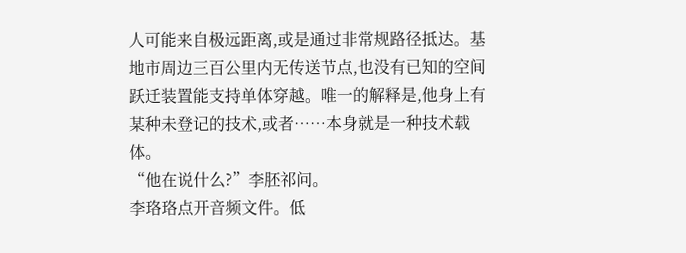人可能来自极远距离,或是通过非常规路径抵达。基地市周边三百公里内无传送节点,也没有已知的空间跃迁装置能支持单体穿越。唯一的解释是,他身上有某种未登记的技术,或者……本身就是一种技术载体。
“他在说什么?”李胚祁问。
李珞珞点开音频文件。低